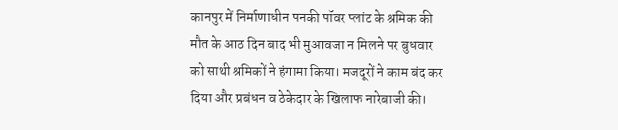कानपुर में निर्माणाधीन पनकी पॉवर प्लांट के श्रमिक की मौत के आठ दिन बाद भी मुआवजा न मिलने पर बुधवार को साथी श्रमिकों ने हंगामा किया। मजदूरों ने काम बंद कर दिया और प्रबंधन व ठेकेदार के खिलाफ नारेबाजी की।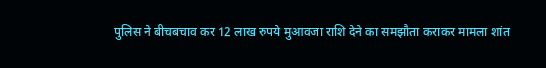पुलिस ने बीचबचाव कर 12 लाख रुपये मुआवजा राशि देने का समझौता कराकर मामला शांत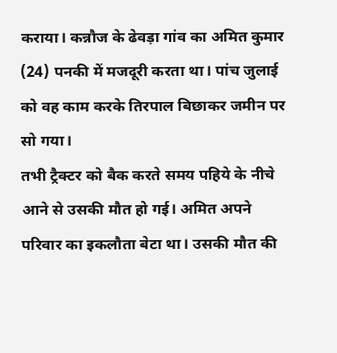कराया। कन्नौज के ढेवड़ा गांव का अमित कुमार (24) पनकी में मजदूरी करता था। पांच जुलाई को वह काम करके तिरपाल बिछाकर जमीन पर सो गया।
तभी ट्रैक्टर को बैक करते समय पहिये के नीचे आने से उसकी मौत हो गई। अमित अपने परिवार का इकलौता बेटा था। उसकी मौत की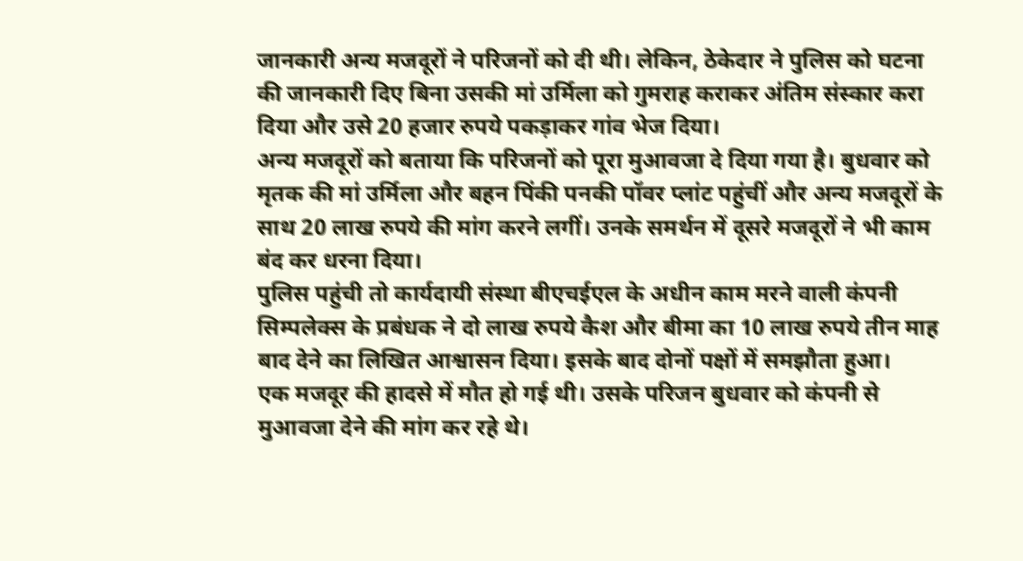जानकारी अन्य मजदूरों ने परिजनों को दी थी। लेकिन, ठेकेदार ने पुलिस को घटना की जानकारी दिए बिना उसकी मां उर्मिला को गुमराह कराकर अंतिम संस्कार करा दिया और उसे 20 हजार रुपये पकड़ाकर गांव भेज दिया।
अन्य मजदूरों को बताया कि परिजनों को पूरा मुआवजा दे दिया गया है। बुधवार को मृतक की मां उर्मिला और बहन पिंकी पनकी पॉवर प्लांट पहुंचीं और अन्य मजदूरों के साथ 20 लाख रुपये की मांग करने लगीं। उनके समर्थन में दूसरे मजदूरों ने भी काम बंद कर धरना दिया।
पुलिस पहुंची तो कार्यदायी संस्था बीएचईएल के अधीन काम मरने वाली कंपनी सिम्पलेक्स के प्रबंधक ने दो लाख रुपये कैश और बीमा का 10 लाख रुपये तीन माह बाद देने का लिखित आश्वासन दिया। इसके बाद दोनों पक्षों में समझौता हुआ।
एक मजदूर की हादसे में मौत हो गई थी। उसके परिजन बुधवार को कंपनी से मुआवजा देने की मांग कर रहे थे।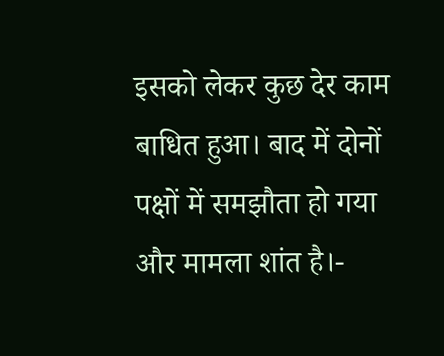इसको लेकर कुछ देर काम बाधित हुआ। बाद में दोनों पक्षों में समझौता हो गया और मामला शांत है।-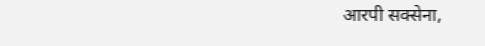आरपी सक्सेना,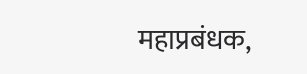महाप्रबंधक,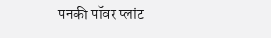पनकी पॉवर प्लांट